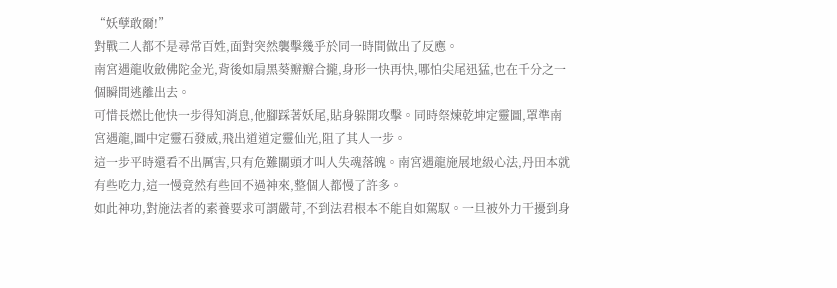“妖孽敢爾!”
對戰二人都不是尋常百姓,面對突然襲擊幾乎於同一時間做出了反應。
南宮遇龍收斂佛陀金光,背後如扇黑葵瓣瓣合攏,身形一快再快,哪怕尖尾迅猛,也在千分之一個瞬間逃離出去。
可惜長燃比他快一步得知消息,他腳踩著妖尾,貼身躲開攻擊。同時祭煉乾坤定靈圖,罩準南宮遇龍,圖中定靈石發威,飛出道道定靈仙光,阻了其人一步。
這一步平時還看不出厲害,只有危難關頭才叫人失魂落魄。南宮遇龍施展地級心法,丹田本就有些吃力,這一慢竟然有些回不過神來,整個人都慢了許多。
如此神功,對施法者的素養要求可謂嚴苛,不到法君根本不能自如駕馭。一旦被外力干擾到身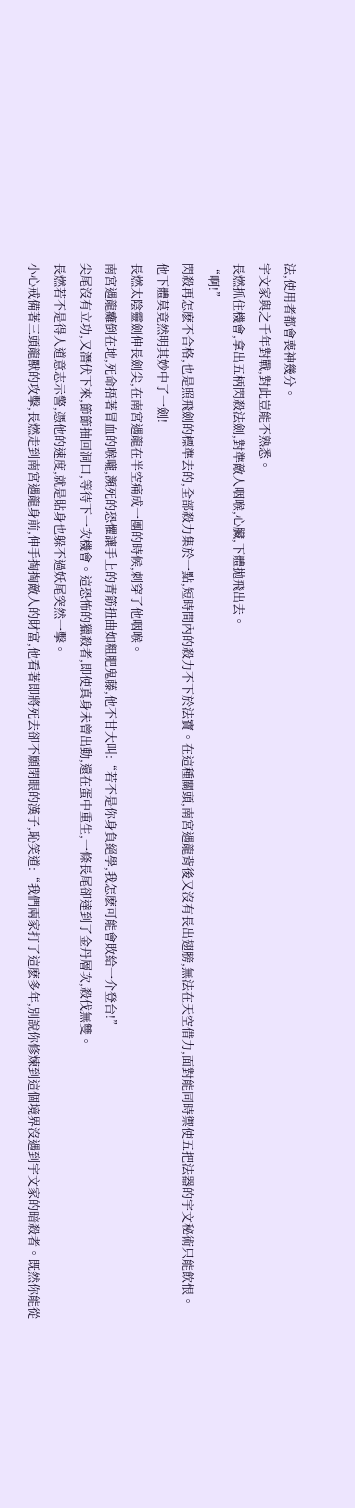法,使用者都會喪神幾分。
宇文家與之千年對戰,對此豈能不熟悉。
長燃抓住機會,拿出五柄閃殺法劍,對準敵人咽喉,心臟,下體拋飛出去。
“啊!”
閃殺再怎麽不合格,也是照飛劍的標準去的,全部殺力集於一點,短時間內的殺力不下於法寶。在這種關頭,南宮遇龍背後又沒有長出翅膀,無法在天空借力,面對能同時禦使五把法器的宇文秘術只能飲恨。
他下體莫竟然明其妙中了一劍!
長燃太陰靈劍伸長劍尖,在南宮遇龍在半空痛成一團的時候,刺穿了他咽喉。
南宮遇龍癱倒在地,死命捂著冒血的喉嚨,瀕死的恐懼讓手上的青筋扭曲如粗肥鬼藤,他不甘大叫:“若不是你身負絕學,我怎麽可能會敗給一介登台!”
尖尾沒有立功,又潛伏下來,節節抽回洞口,等待下一次機會。這恐怖的獵殺者,即使真身未曾出動,還在蛋中重生,一條長尾卻達到了金丹層次,殺伐無雙。
長燃若不是得人道意志示警,憑他的速度,就是貼身也躲不過妖尾突然一擊。
小心戒備著三頭龍獸的攻擊,長燃走到南宮遇龍身前,伸手掏掏敵人的財富,他看著即將死去卻不願閉眼的漢子,恥笑道:“我們兩家打了這麽多年,別說你修煉到這個境界沒遇到宇文家的暗殺者。既然你能從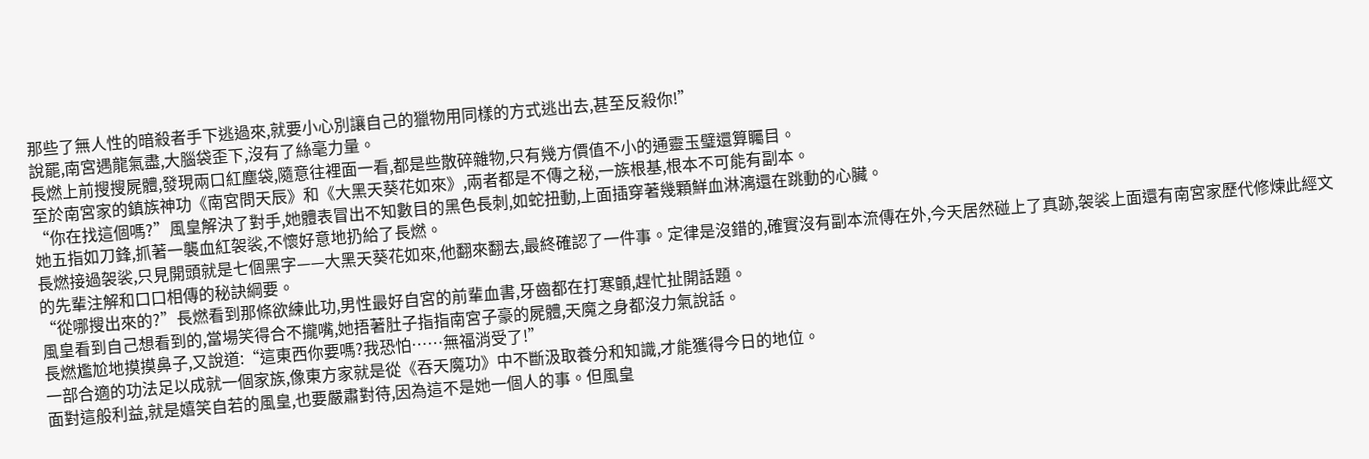那些了無人性的暗殺者手下逃過來,就要小心別讓自己的獵物用同樣的方式逃出去,甚至反殺你!”
說罷,南宮遇龍氣盡,大腦袋歪下,沒有了絲毫力量。
長燃上前搜搜屍體,發現兩口紅塵袋,隨意往裡面一看,都是些散碎雜物,只有幾方價值不小的通靈玉璧還算矚目。
至於南宮家的鎮族神功《南宮問天辰》和《大黑天葵花如來》,兩者都是不傳之秘,一族根基,根本不可能有副本。
“你在找這個嗎?”風皇解決了對手,她體表冒出不知數目的黑色長刺,如蛇扭動,上面插穿著幾顆鮮血淋漓還在跳動的心臟。
她五指如刀鋒,抓著一襲血紅袈裟,不懷好意地扔給了長燃。
長燃接過袈裟,只見開頭就是七個黑字——大黑天葵花如來,他翻來翻去,最終確認了一件事。定律是沒錯的,確實沒有副本流傳在外,今天居然碰上了真跡,袈裟上面還有南宮家歷代修煉此經文的先輩注解和口口相傳的秘訣綱要。
“從哪搜出來的?”長燃看到那條欲練此功,男性最好自宮的前輩血書,牙齒都在打寒顫,趕忙扯開話題。
風皇看到自己想看到的,當場笑得合不攏嘴,她捂著肚子指指南宮子豪的屍體,天魔之身都沒力氣說話。
長燃尷尬地摸摸鼻子,又說道:“這東西你要嗎?我恐怕……無福消受了!”
一部合適的功法足以成就一個家族,像東方家就是從《吞天魔功》中不斷汲取養分和知識,才能獲得今日的地位。
面對這般利益,就是嬉笑自若的風皇,也要嚴肅對待,因為這不是她一個人的事。但風皇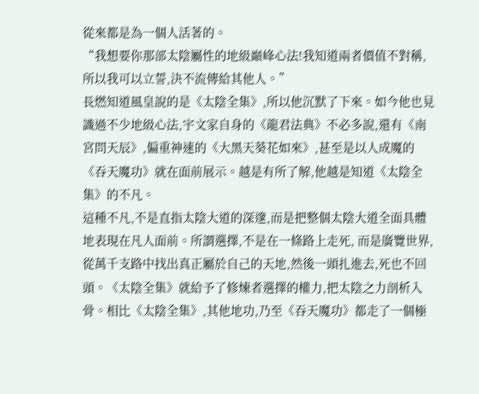從來都是為一個人活著的。
“我想要你那部太陰屬性的地級巔峰心法!我知道兩者價值不對稱,所以我可以立誓,決不流傳給其他人。”
長燃知道風皇說的是《太陰全集》,所以他沉默了下來。如今他也見識過不少地級心法,宇文家自身的《龍君法典》不必多說,還有《南宮問天辰》,偏重神速的《大黑天葵花如來》,甚至是以人成魔的《吞天魔功》就在面前展示。越是有所了解,他越是知道《太陰全集》的不凡。
這種不凡,不是直指太陰大道的深邃,而是把整個太陰大道全面具體地表現在凡人面前。所謂選擇,不是在一條路上走死, 而是廣覽世界,從萬千支路中找出真正屬於自己的天地,然後一頭扎進去,死也不回頭。《太陰全集》就給予了修煉者選擇的權力,把太陰之力剖析入骨。相比《太陰全集》,其他地功,乃至《吞天魔功》都走了一個極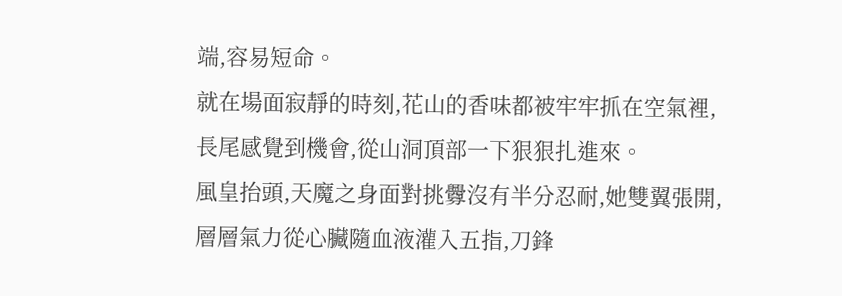端,容易短命。
就在場面寂靜的時刻,花山的香味都被牢牢抓在空氣裡,長尾感覺到機會,從山洞頂部一下狠狠扎進來。
風皇抬頭,天魔之身面對挑釁沒有半分忍耐,她雙翼張開,層層氣力從心臟隨血液灌入五指,刀鋒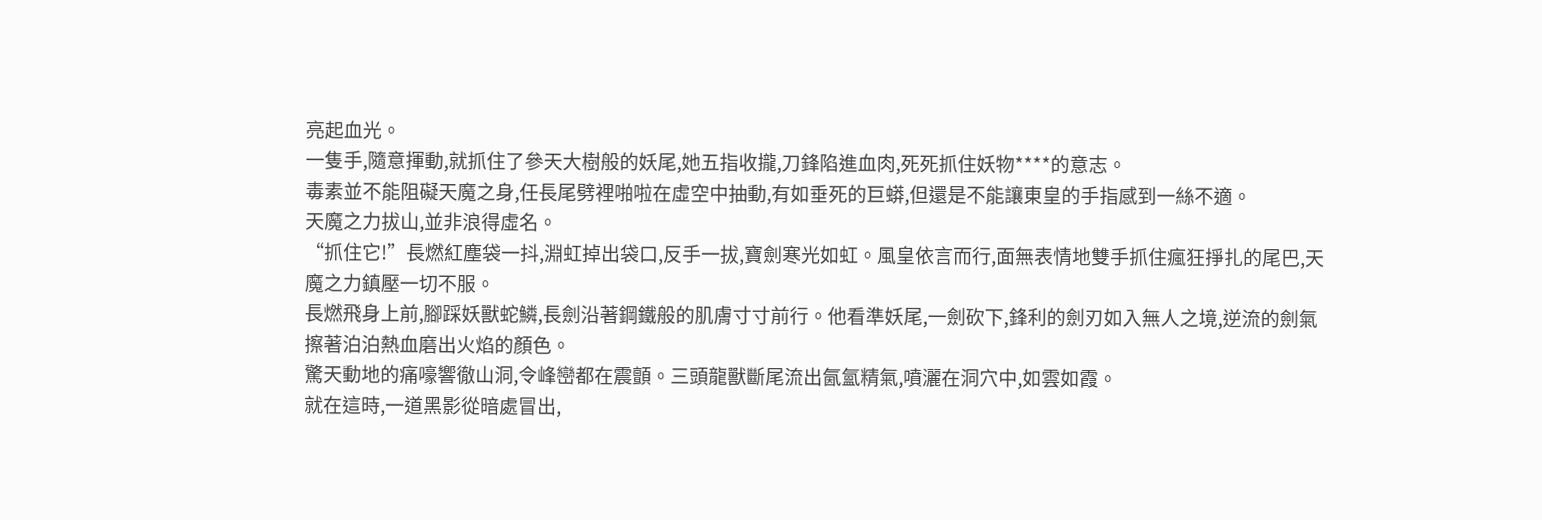亮起血光。
一隻手,隨意揮動,就抓住了參天大樹般的妖尾,她五指收攏,刀鋒陷進血肉,死死抓住妖物****的意志。
毒素並不能阻礙天魔之身,任長尾劈裡啪啦在虛空中抽動,有如垂死的巨蟒,但還是不能讓東皇的手指感到一絲不適。
天魔之力拔山,並非浪得虛名。
“抓住它!”長燃紅塵袋一抖,淵虹掉出袋口,反手一拔,寶劍寒光如虹。風皇依言而行,面無表情地雙手抓住瘋狂掙扎的尾巴,天魔之力鎮壓一切不服。
長燃飛身上前,腳踩妖獸蛇鱗,長劍沿著鋼鐵般的肌膚寸寸前行。他看準妖尾,一劍砍下,鋒利的劍刃如入無人之境,逆流的劍氣擦著泊泊熱血磨出火焰的顏色。
驚天動地的痛嚎響徹山洞,令峰巒都在震顫。三頭龍獸斷尾流出氤氳精氣,噴灑在洞穴中,如雲如霞。
就在這時,一道黑影從暗處冒出,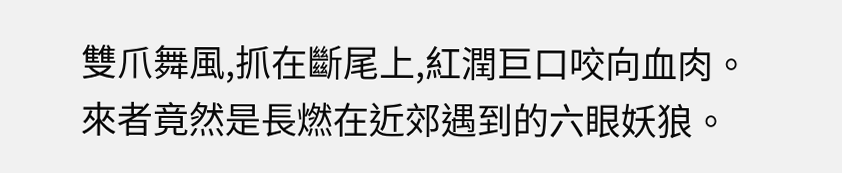雙爪舞風,抓在斷尾上,紅潤巨口咬向血肉。
來者竟然是長燃在近郊遇到的六眼妖狼。